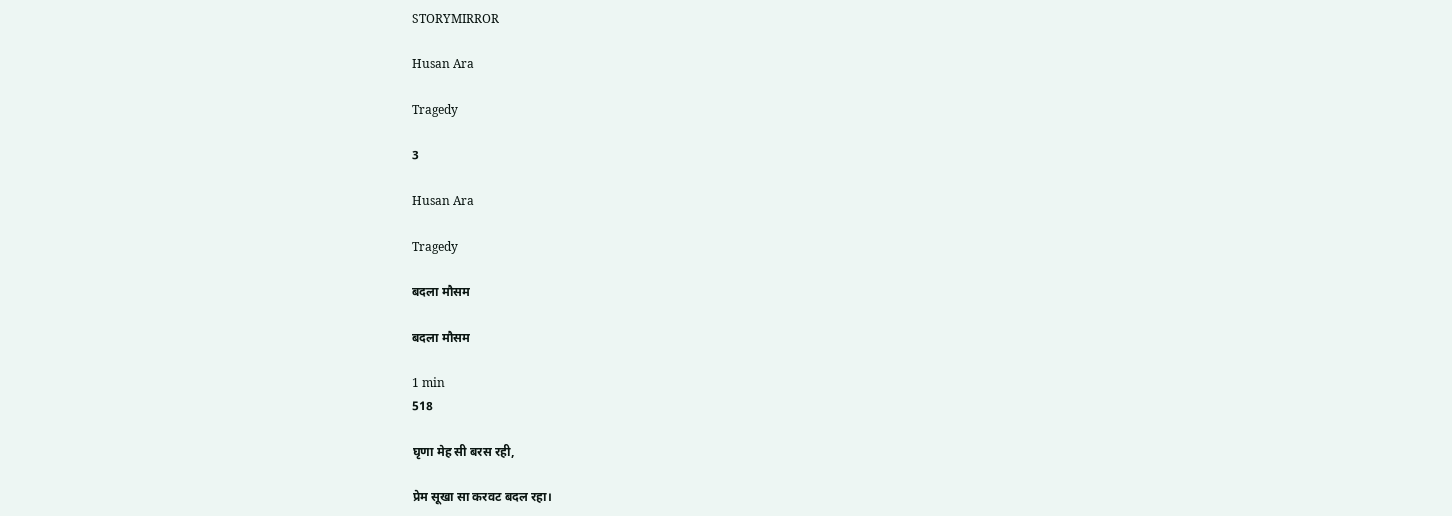STORYMIRROR

Husan Ara

Tragedy

3

Husan Ara

Tragedy

बदला मौसम

बदला मौसम

1 min
518

घृणा मेह सी बरस रही,

प्रेम सूखा सा करवट बदल रहा।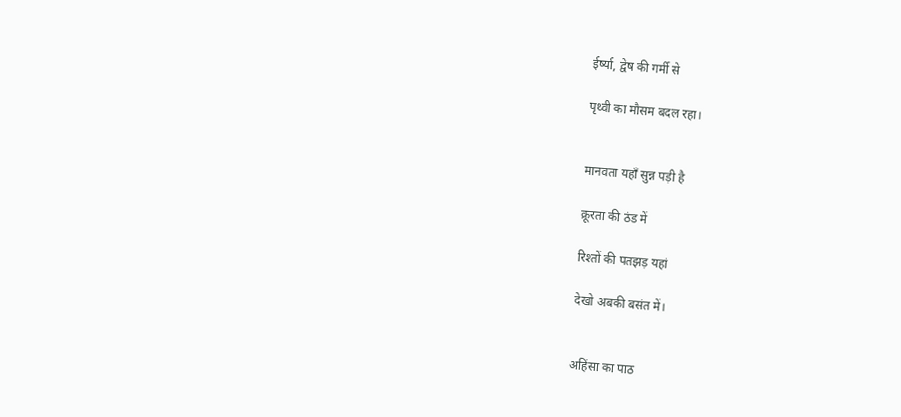ईर्ष्या, द्वेष की गर्मी से

पृथ्वी का मौसम बदल रहा।


मानवता यहाँ सुन्न पड़ी है

क्रूरता की ठंड में

रिश्तों की पतझड़ यहां

देखो अबकी बसंत में।


अहिंसा का पाठ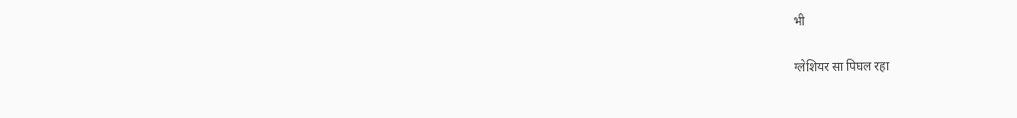भी

ग्लेशियर सा पिघल रहा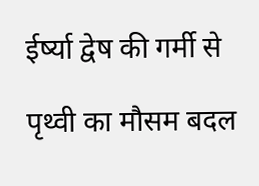ईर्ष्या द्वेष की गर्मी से

पृथ्वी का मौसम बदल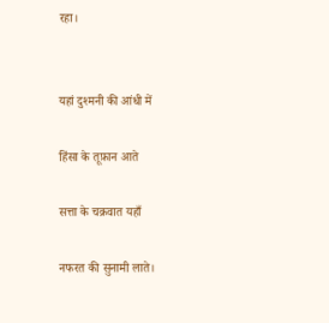रहा।


यहां दुश्मनी की आंधी में

हिंसा के तूफ़ान आते

सत्ता के चक्रवात यहाँ

नफरत की सुनामी लाते।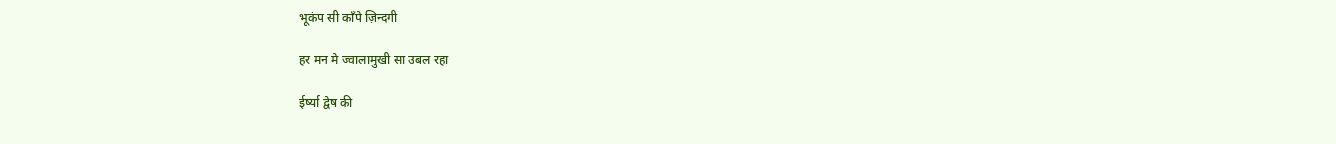भूकंप सी काँपे ज़िन्दगी

हर मन मे ज्वालामुखी सा उबल रहा

ईर्ष्या द्वेष की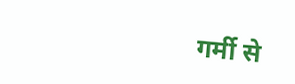गर्मी से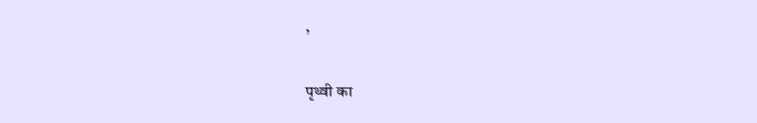,

पृथ्वी का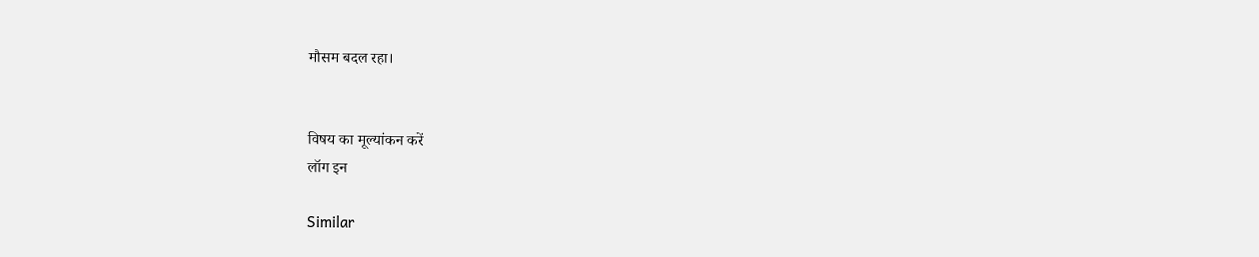मौसम बदल रहा।


विषय का मूल्यांकन करें
लॉग इन

Similar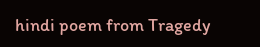hindi poem from Tragedy